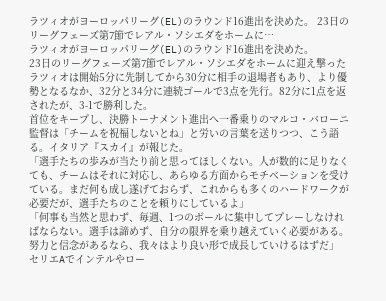ラツィオがヨーロッパリーグ(EL)のラウンド16進出を決めた。 23日のリーグフェーズ第7節でレアル・ソシエダをホームに…
ラツィオがヨーロッパリーグ(EL)のラウンド16進出を決めた。
23日のリーグフェーズ第7節でレアル・ソシエダをホームに迎え撃ったラツィオは開始5分に先制してから30分に相手の退場者もあり、より優勢となるなか、32分と34分に連続ゴールで3点を先行。82分に1点を返されたが、3-1で勝利した。
首位をキープし、決勝トーナメント進出へ一番乗りのマルコ・バローニ監督は「チームを祝福しないとね」と労いの言葉を送りつつ、こう語る。イタリア『スカイ』が報じた。
「選手たちの歩みが当たり前と思ってほしくない。人が数的に足りなくても、チームはそれに対応し、あらゆる方面からモチベーションを受けている。まだ何も成し遂げておらず、これからも多くのハードワークが必要だが、選手たちのことを頼りにしているよ」
「何事も当然と思わず、毎週、1つのボールに集中してプレーしなければならない。選手は諦めず、自分の限界を乗り越えていく必要がある。努力と信念があるなら、我々はより良い形で成長していけるはずだ」
セリエAでインテルやロー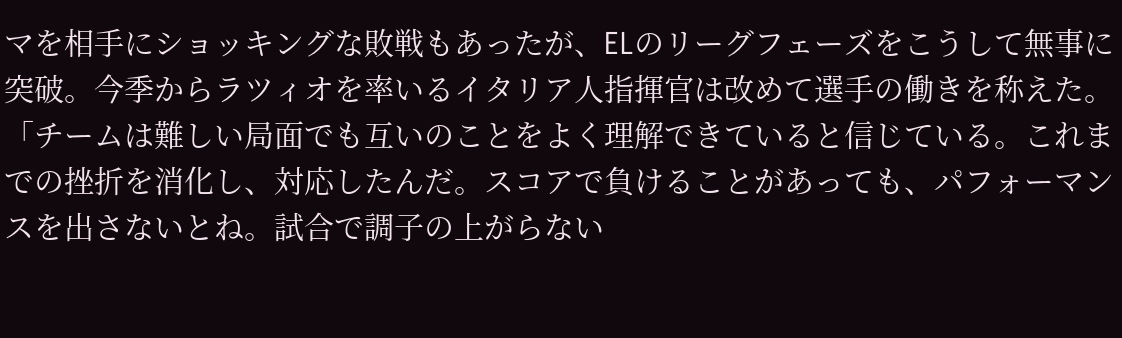マを相手にショッキングな敗戦もあったが、ELのリーグフェーズをこうして無事に突破。今季からラツィオを率いるイタリア人指揮官は改めて選手の働きを称えた。
「チームは難しい局面でも互いのことをよく理解できていると信じている。これまでの挫折を消化し、対応したんだ。スコアで負けることがあっても、パフォーマンスを出さないとね。試合で調子の上がらない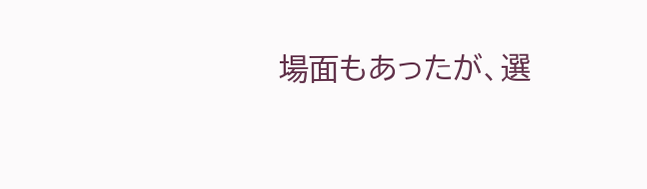場面もあったが、選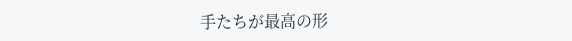手たちが最高の形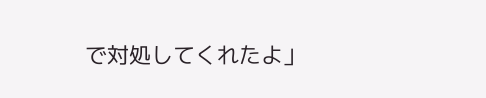で対処してくれたよ」